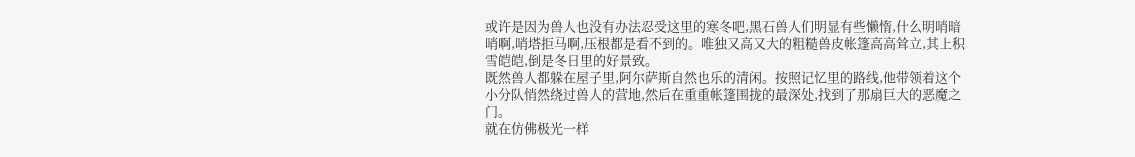或许是因为兽人也没有办法忍受这里的寒冬吧,黑石兽人们明显有些懒惰,什么明哨暗哨啊,哨塔拒马啊,压根都是看不到的。唯独又高又大的粗糙兽皮帐篷高高耸立,其上积雪皑皑,倒是冬日里的好景致。
既然兽人都躲在屋子里,阿尔萨斯自然也乐的清闲。按照记忆里的路线,他带领着这个小分队悄然绕过兽人的营地,然后在重重帐篷围拢的最深处,找到了那扇巨大的恶魔之门。
就在仿佛极光一样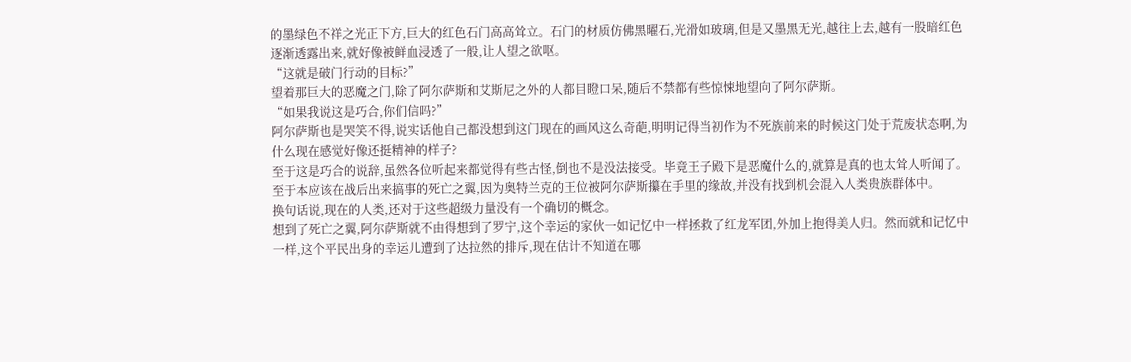的墨绿色不祥之光正下方,巨大的红色石门高高耸立。石门的材质仿佛黑曜石,光滑如玻璃,但是又墨黑无光,越往上去,越有一股暗红色逐渐透露出来,就好像被鲜血浸透了一般,让人望之欲呕。
“这就是破门行动的目标?”
望着那巨大的恶魔之门,除了阿尔萨斯和艾斯尼之外的人都目瞪口呆,随后不禁都有些惊悚地望向了阿尔萨斯。
“如果我说这是巧合,你们信吗?”
阿尔萨斯也是哭笑不得,说实话他自己都没想到这门现在的画风这么奇葩,明明记得当初作为不死族前来的时候这门处于荒废状态啊,为什么现在感觉好像还挺精神的样子?
至于这是巧合的说辞,虽然各位听起来都觉得有些古怪,倒也不是没法接受。毕竟王子殿下是恶魔什么的,就算是真的也太耸人听闻了。至于本应该在战后出来搞事的死亡之翼,因为奥特兰克的王位被阿尔萨斯攥在手里的缘故,并没有找到机会混入人类贵族群体中。
换句话说,现在的人类,还对于这些超级力量没有一个确切的概念。
想到了死亡之翼,阿尔萨斯就不由得想到了罗宁,这个幸运的家伙一如记忆中一样拯救了红龙军团,外加上抱得美人归。然而就和记忆中一样,这个平民出身的幸运儿遭到了达拉然的排斥,现在估计不知道在哪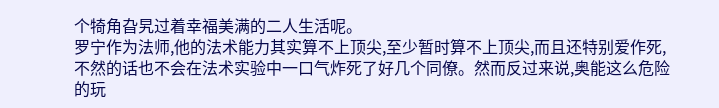个犄角旮旯过着幸福美满的二人生活呢。
罗宁作为法师,他的法术能力其实算不上顶尖,至少暂时算不上顶尖,而且还特别爱作死,不然的话也不会在法术实验中一口气炸死了好几个同僚。然而反过来说,奥能这么危险的玩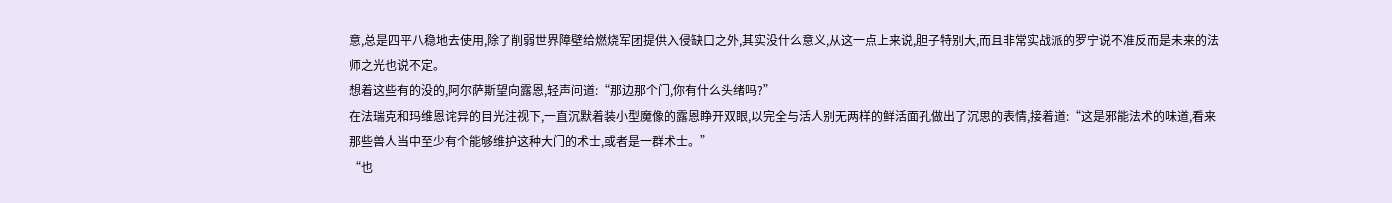意,总是四平八稳地去使用,除了削弱世界障壁给燃烧军团提供入侵缺口之外,其实没什么意义,从这一点上来说,胆子特别大,而且非常实战派的罗宁说不准反而是未来的法师之光也说不定。
想着这些有的没的,阿尔萨斯望向露恩,轻声问道:“那边那个门,你有什么头绪吗?”
在法瑞克和玛维恩诧异的目光注视下,一直沉默着装小型魔像的露恩睁开双眼,以完全与活人别无两样的鲜活面孔做出了沉思的表情,接着道:“这是邪能法术的味道,看来那些兽人当中至少有个能够维护这种大门的术士,或者是一群术士。”
“也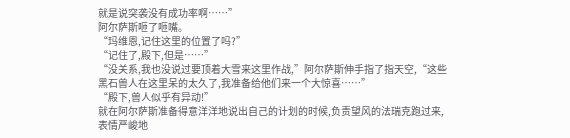就是说突袭没有成功率啊……”
阿尔萨斯咂了咂嘴。
“玛维恩,记住这里的位置了吗?”
“记住了,殿下,但是……”
“没关系,我也没说过要顶着大雪来这里作战,”阿尔萨斯伸手指了指天空,“这些黑石兽人在这里呆的太久了,我准备给他们来一个大惊喜……”
“殿下,兽人似乎有异动!”
就在阿尔萨斯准备得意洋洋地说出自己的计划的时候,负责望风的法瑞克跑过来,表情严峻地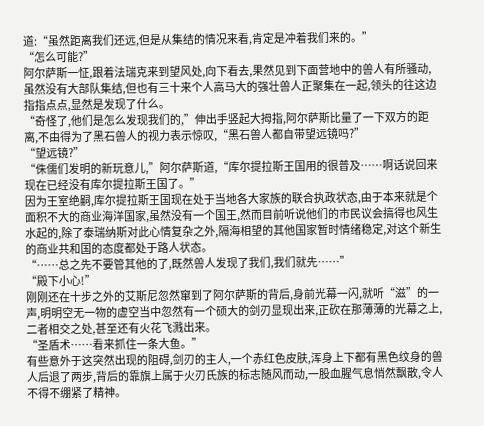道:“虽然距离我们还远,但是从集结的情况来看,肯定是冲着我们来的。”
“怎么可能?”
阿尔萨斯一怔,跟着法瑞克来到望风处,向下看去,果然见到下面营地中的兽人有所骚动,虽然没有大部队集结,但也有三十来个人高马大的强壮兽人正聚集在一起,领头的往这边指指点点,显然是发现了什么。
“奇怪了,他们是怎么发现我们的,”伸出手竖起大拇指,阿尔萨斯比量了一下双方的距离,不由得为了黑石兽人的视力表示惊叹,“黑石兽人都自带望远镜吗?”
“望远镜?”
“侏儒们发明的新玩意儿,”阿尔萨斯道,“库尔提拉斯王国用的很普及……啊话说回来现在已经没有库尔提拉斯王国了。”
因为王室绝嗣,库尔提拉斯王国现在处于当地各大家族的联合执政状态,由于本来就是个面积不大的商业海洋国家,虽然没有一个国王,然而目前听说他们的市民议会搞得也风生水起的,除了泰瑞纳斯对此心情复杂之外,隔海相望的其他国家暂时情绪稳定,对这个新生的商业共和国的态度都处于路人状态。
“……总之先不要管其他的了,既然兽人发现了我们,我们就先……”
“殿下小心!”
刚刚还在十步之外的艾斯尼忽然窜到了阿尔萨斯的背后,身前光幕一闪,就听“滋”的一声,明明空无一物的虚空当中忽然有一个硕大的剑刃显现出来,正砍在那薄薄的光幕之上,二者相交之处,甚至还有火花飞溅出来。
“圣盾术……看来抓住一条大鱼。”
有些意外于这突然出现的阻碍,剑刃的主人,一个赤红色皮肤,浑身上下都有黑色纹身的兽人后退了两步,背后的靠旗上属于火刃氏族的标志随风而动,一股血腥气息悄然飘散,令人不得不绷紧了精神。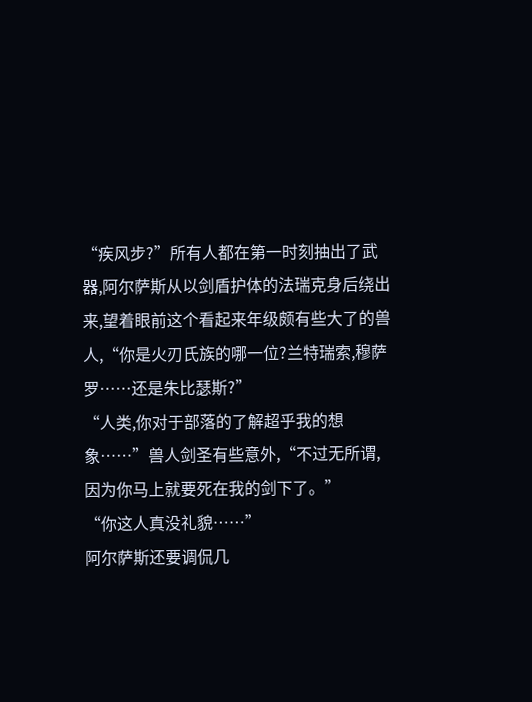“疾风步?”所有人都在第一时刻抽出了武器,阿尔萨斯从以剑盾护体的法瑞克身后绕出来,望着眼前这个看起来年级颇有些大了的兽人,“你是火刃氏族的哪一位?兰特瑞索,穆萨罗……还是朱比瑟斯?”
“人类,你对于部落的了解超乎我的想象……”兽人剑圣有些意外,“不过无所谓,因为你马上就要死在我的剑下了。”
“你这人真没礼貌……”
阿尔萨斯还要调侃几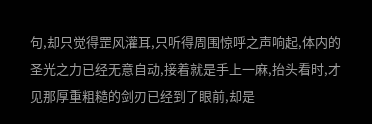句,却只觉得罡风灌耳,只听得周围惊呼之声响起,体内的圣光之力已经无意自动,接着就是手上一麻,抬头看时,才见那厚重粗糙的剑刃已经到了眼前,却是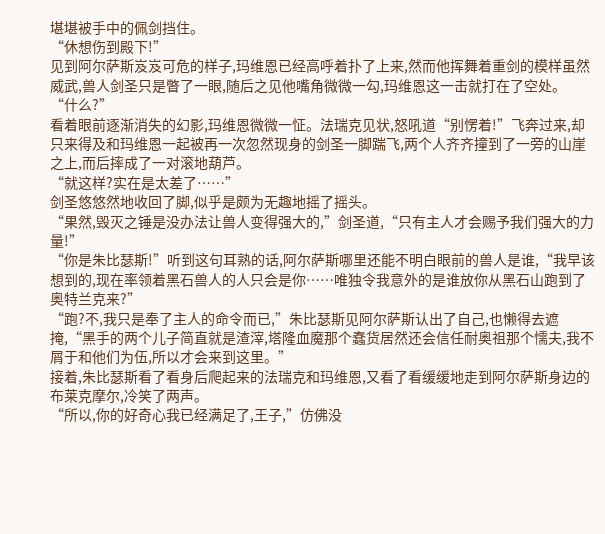堪堪被手中的佩剑挡住。
“休想伤到殿下!”
见到阿尔萨斯岌岌可危的样子,玛维恩已经高呼着扑了上来,然而他挥舞着重剑的模样虽然威武,兽人剑圣只是瞥了一眼,随后之见他嘴角微微一勾,玛维恩这一击就打在了空处。
“什么?”
看着眼前逐渐消失的幻影,玛维恩微微一怔。法瑞克见状,怒吼道“别愣着!”飞奔过来,却只来得及和玛维恩一起被再一次忽然现身的剑圣一脚踹飞,两个人齐齐撞到了一旁的山崖之上,而后摔成了一对滚地葫芦。
“就这样?实在是太差了……”
剑圣悠悠然地收回了脚,似乎是颇为无趣地摇了摇头。
“果然,毁灭之锤是没办法让兽人变得强大的,”剑圣道,“只有主人才会赐予我们强大的力量!”
“你是朱比瑟斯!”听到这句耳熟的话,阿尔萨斯哪里还能不明白眼前的兽人是谁,“我早该想到的,现在率领着黑石兽人的人只会是你……唯独令我意外的是谁放你从黑石山跑到了奥特兰克来?”
“跑?不,我只是奉了主人的命令而已,”朱比瑟斯见阿尔萨斯认出了自己,也懒得去遮掩,“黑手的两个儿子简直就是渣滓,塔隆血魔那个蠢货居然还会信任耐奥祖那个懦夫,我不屑于和他们为伍,所以才会来到这里。”
接着,朱比瑟斯看了看身后爬起来的法瑞克和玛维恩,又看了看缓缓地走到阿尔萨斯身边的布莱克摩尔,冷笑了两声。
“所以,你的好奇心我已经满足了,王子,”仿佛没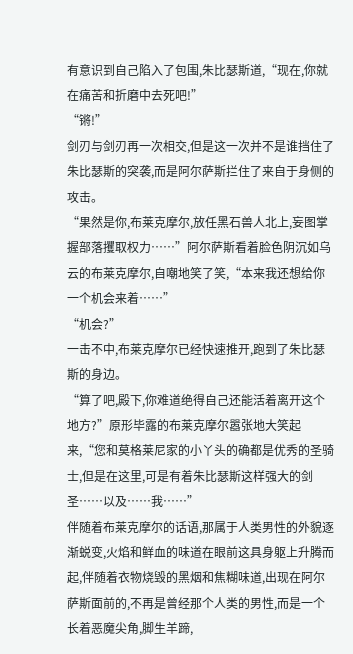有意识到自己陷入了包围,朱比瑟斯道,“现在,你就在痛苦和折磨中去死吧!”
“锵!”
剑刃与剑刃再一次相交,但是这一次并不是谁挡住了朱比瑟斯的突袭,而是阿尔萨斯拦住了来自于身侧的攻击。
“果然是你,布莱克摩尔,放任黑石兽人北上,妄图掌握部落攫取权力……”阿尔萨斯看着脸色阴沉如乌云的布莱克摩尔,自嘲地笑了笑,“本来我还想给你一个机会来着……”
“机会?”
一击不中,布莱克摩尔已经快速推开,跑到了朱比瑟斯的身边。
“算了吧,殿下,你难道绝得自己还能活着离开这个地方?”原形毕露的布莱克摩尔嚣张地大笑起来,“您和莫格莱尼家的小丫头的确都是优秀的圣骑士,但是在这里,可是有着朱比瑟斯这样强大的剑圣……以及……我……”
伴随着布莱克摩尔的话语,那属于人类男性的外貌逐渐蜕变,火焰和鲜血的味道在眼前这具身躯上升腾而起,伴随着衣物烧毁的黑烟和焦糊味道,出现在阿尔萨斯面前的,不再是曾经那个人类的男性,而是一个长着恶魔尖角,脚生羊蹄,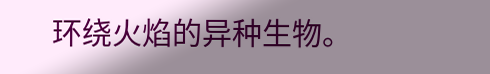环绕火焰的异种生物。